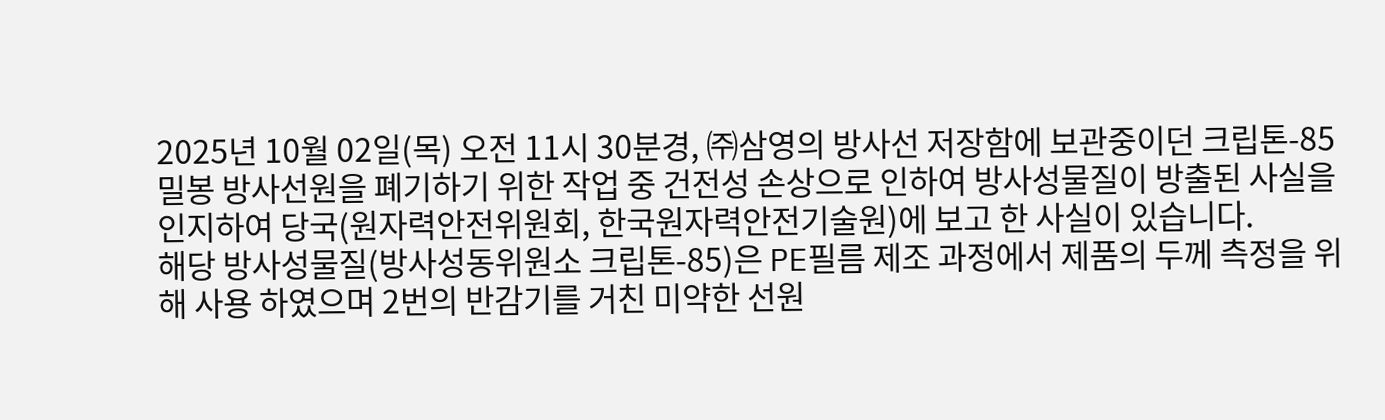2025년 10월 02일(목) 오전 11시 30분경, ㈜삼영의 방사선 저장함에 보관중이던 크립톤-85 밀봉 방사선원을 폐기하기 위한 작업 중 건전성 손상으로 인하여 방사성물질이 방출된 사실을 인지하여 당국(원자력안전위원회, 한국원자력안전기술원)에 보고 한 사실이 있습니다.
해당 방사성물질(방사성동위원소 크립톤-85)은 PE필름 제조 과정에서 제품의 두께 측정을 위해 사용 하였으며 2번의 반감기를 거친 미약한 선원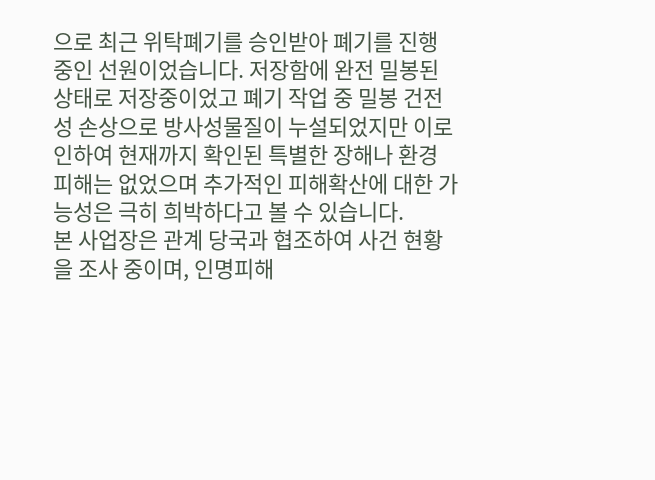으로 최근 위탁폐기를 승인받아 폐기를 진행 중인 선원이었습니다. 저장함에 완전 밀봉된 상태로 저장중이었고 폐기 작업 중 밀봉 건전성 손상으로 방사성물질이 누설되었지만 이로 인하여 현재까지 확인된 특별한 장해나 환경 피해는 없었으며 추가적인 피해확산에 대한 가능성은 극히 희박하다고 볼 수 있습니다.
본 사업장은 관계 당국과 협조하여 사건 현황을 조사 중이며, 인명피해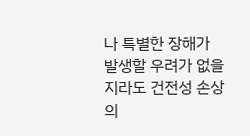나 특별한 장해가 발생할 우려가 없을지라도 건전성 손상의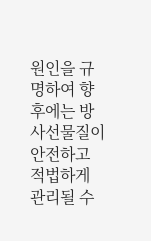원인을 규명하여 향후에는 방사선물질이 안전하고 적법하게 관리될 수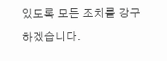있도록 모든 조치를 강구하겠습니다.